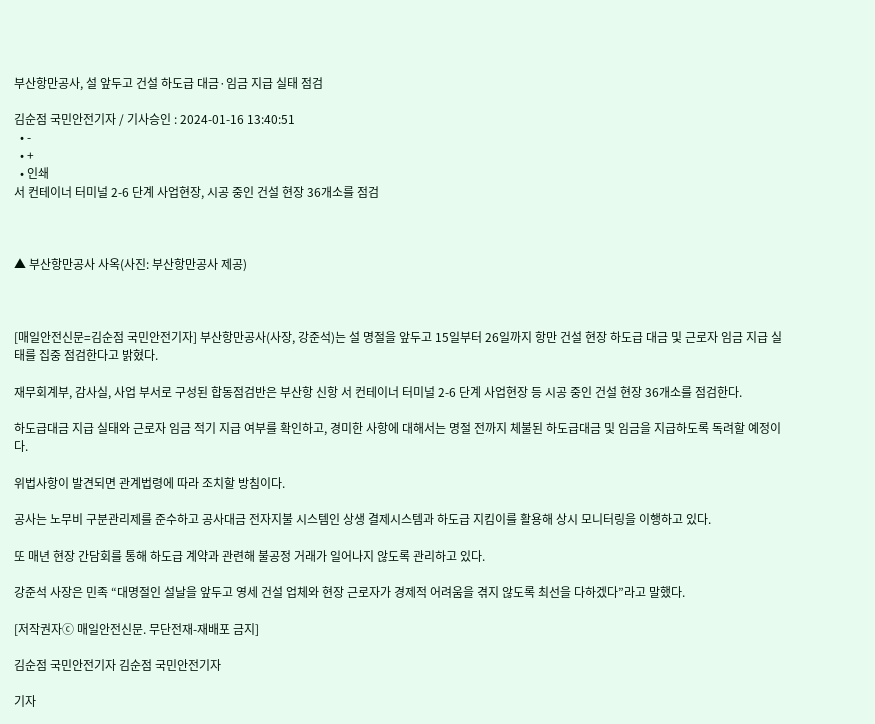부산항만공사, 설 앞두고 건설 하도급 대금·임금 지급 실태 점검

김순점 국민안전기자 / 기사승인 : 2024-01-16 13:40:51
  • -
  • +
  • 인쇄
서 컨테이너 터미널 2-6 단계 사업현장, 시공 중인 건설 현장 36개소를 점검



▲ 부산항만공사 사옥(사진: 부산항만공사 제공)



[매일안전신문=김순점 국민안전기자] 부산항만공사(사장, 강준석)는 설 명절을 앞두고 15일부터 26일까지 항만 건설 현장 하도급 대금 및 근로자 임금 지급 실태를 집중 점검한다고 밝혔다.

재무회계부, 감사실, 사업 부서로 구성된 합동점검반은 부산항 신항 서 컨테이너 터미널 2-6 단계 사업현장 등 시공 중인 건설 현장 36개소를 점검한다.

하도급대금 지급 실태와 근로자 임금 적기 지급 여부를 확인하고, 경미한 사항에 대해서는 명절 전까지 체불된 하도급대금 및 임금을 지급하도록 독려할 예정이다.

위법사항이 발견되면 관계법령에 따라 조치할 방침이다.

공사는 노무비 구분관리제를 준수하고 공사대금 전자지불 시스템인 상생 결제시스템과 하도급 지킴이를 활용해 상시 모니터링을 이행하고 있다.

또 매년 현장 간담회를 통해 하도급 계약과 관련해 불공정 거래가 일어나지 않도록 관리하고 있다.

강준석 사장은 민족 “대명절인 설날을 앞두고 영세 건설 업체와 현장 근로자가 경제적 어려움을 겪지 않도록 최선을 다하겠다”라고 말했다.

[저작권자ⓒ 매일안전신문. 무단전재-재배포 금지]

김순점 국민안전기자 김순점 국민안전기자

기자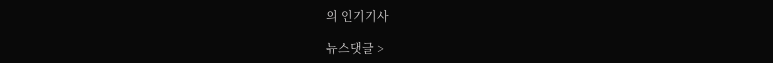의 인기기사

뉴스댓글 >